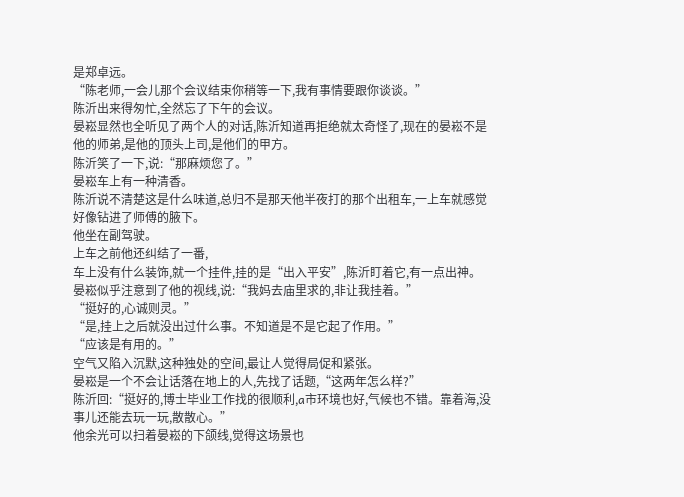是郑卓远。
“陈老师,一会儿那个会议结束你稍等一下,我有事情要跟你谈谈。”
陈沂出来得匆忙,全然忘了下午的会议。
晏崧显然也全听见了两个人的对话,陈沂知道再拒绝就太奇怪了,现在的晏崧不是他的师弟,是他的顶头上司,是他们的甲方。
陈沂笑了一下,说:“那麻烦您了。”
晏崧车上有一种清香。
陈沂说不清楚这是什么味道,总归不是那天他半夜打的那个出租车,一上车就感觉好像钻进了师傅的腋下。
他坐在副驾驶。
上车之前他还纠结了一番,
车上没有什么装饰,就一个挂件,挂的是“出入平安”,陈沂盯着它,有一点出神。
晏崧似乎注意到了他的视线,说:“我妈去庙里求的,非让我挂着。”
“挺好的,心诚则灵。”
“是,挂上之后就没出过什么事。不知道是不是它起了作用。”
“应该是有用的。”
空气又陷入沉默,这种独处的空间,最让人觉得局促和紧张。
晏崧是一个不会让话落在地上的人,先找了话题,“这两年怎么样?”
陈沂回:“挺好的,博士毕业工作找的很顺利,a市环境也好,气候也不错。靠着海,没事儿还能去玩一玩,散散心。”
他余光可以扫着晏崧的下颌线,觉得这场景也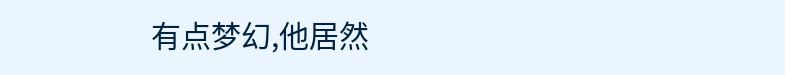有点梦幻,他居然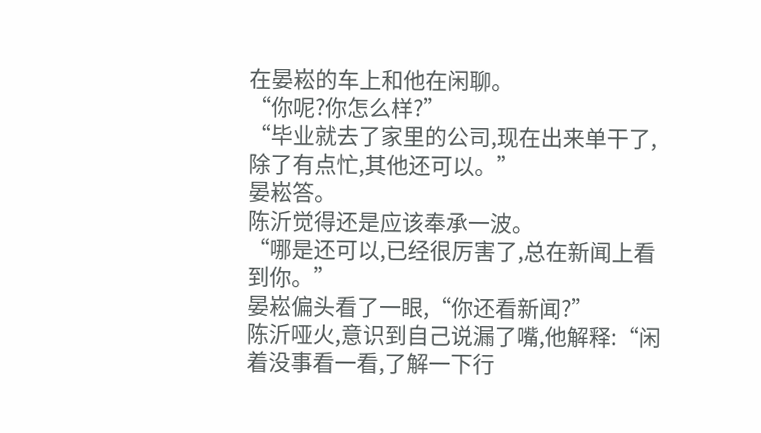在晏崧的车上和他在闲聊。
“你呢?你怎么样?”
“毕业就去了家里的公司,现在出来单干了,除了有点忙,其他还可以。”
晏崧答。
陈沂觉得还是应该奉承一波。
“哪是还可以,已经很厉害了,总在新闻上看到你。”
晏崧偏头看了一眼,“你还看新闻?”
陈沂哑火,意识到自己说漏了嘴,他解释:“闲着没事看一看,了解一下行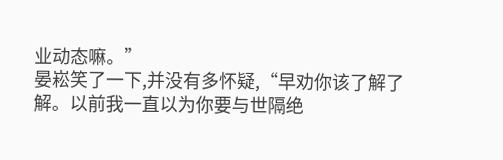业动态嘛。”
晏崧笑了一下,并没有多怀疑,“早劝你该了解了解。以前我一直以为你要与世隔绝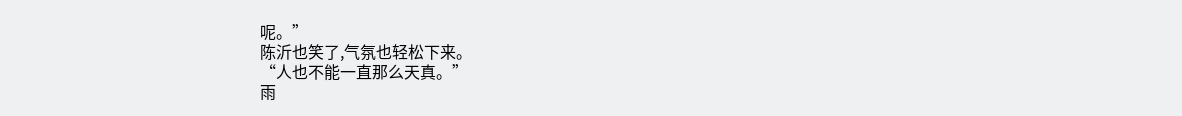呢。”
陈沂也笑了,气氛也轻松下来。
“人也不能一直那么天真。”
雨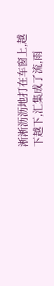淅淅沥沥地打在车窗上,越下越下,汇集成了流,雨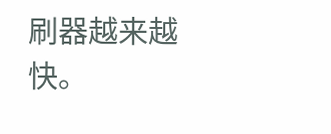刷器越来越快。